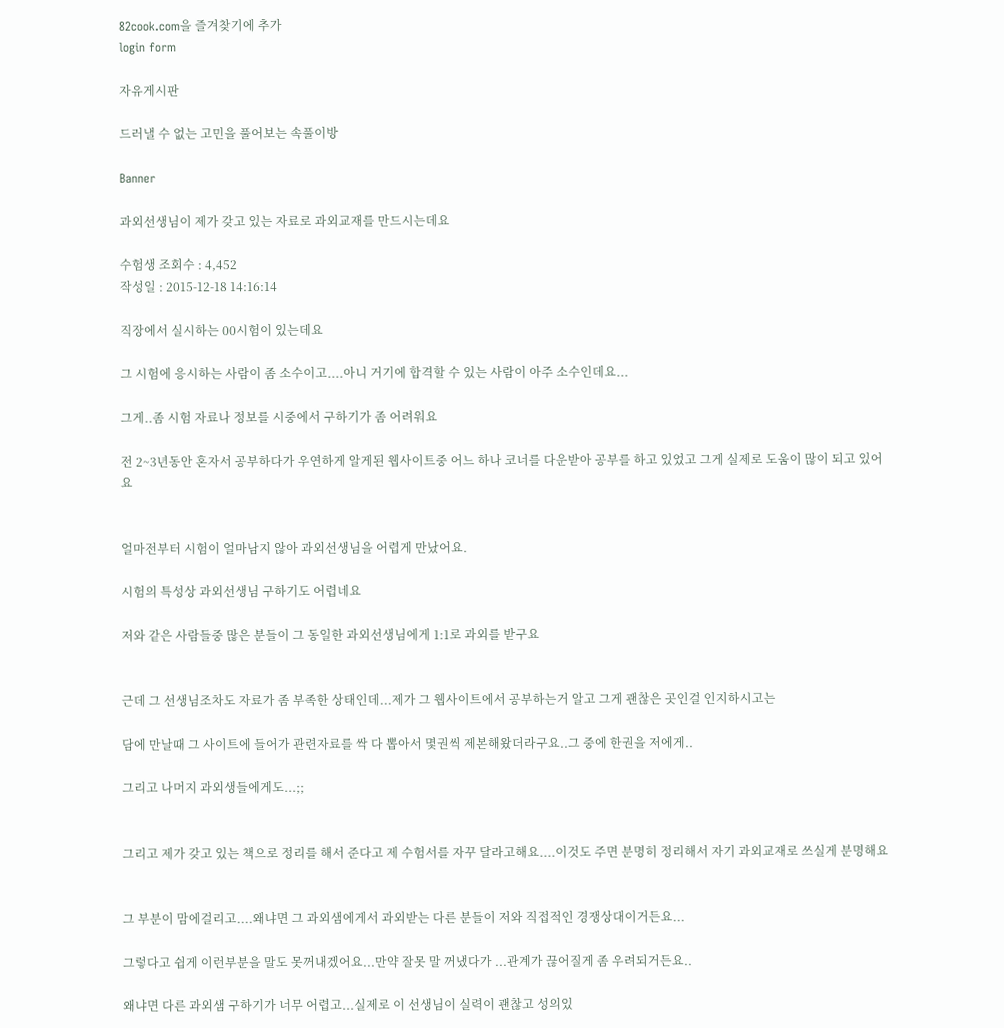82cook.com을 즐겨찾기에 추가
login form

자유게시판

드러낼 수 없는 고민을 풀어보는 속풀이방

Banner

과외선생님이 제가 갖고 있는 자료로 과외교재를 만드시는데요

수험생 조회수 : 4,452
작성일 : 2015-12-18 14:16:14

직장에서 실시하는 00시험이 있는데요

그 시험에 응시하는 사람이 좀 소수이고....아니 거기에 합격할 수 있는 사람이 아주 소수인데요...

그게..좀 시험 자료나 정보를 시중에서 구하기가 좀 어려워요

전 2~3년동안 혼자서 공부하다가 우연하게 알게된 웹사이트중 어느 하나 코너를 다운받아 공부를 하고 있었고 그게 실제로 도움이 많이 되고 있어요


얼마전부터 시험이 얼마남지 않아 과외선생님을 어렵게 만났어요.

시험의 특성상 과외선생님 구하기도 어렵네요

저와 같은 사람들중 많은 분들이 그 동일한 과외선생님에게 1:1로 과외를 받구요


근데 그 선생님조차도 자료가 좀 부족한 상태인데...제가 그 웹사이트에서 공부하는거 알고 그게 괜찮은 곳인걸 인지하시고는

담에 만날때 그 사이트에 들어가 관련자료를 싹 다 뽑아서 몇권씩 제본해왔더라구요..그 중에 한권을 저에게..

그리고 나머지 과외생들에게도...;;


그리고 제가 갖고 있는 책으로 정리를 해서 준다고 제 수험서를 자꾸 달라고해요....이것도 주면 분명히 정리해서 자기 과외교재로 쓰실게 분명해요


그 부분이 맘에걸리고....왜냐면 그 과외샘에게서 과외받는 다른 분들이 저와 직접적인 경쟁상대이거든요...

그렇다고 쉽게 이런부분을 말도 못꺼내겠어요...만약 잘못 말 꺼냈다가 ...관계가 끊어질게 좀 우려되거든요..

왜냐면 다른 과외샘 구하기가 너무 어렵고...실제로 이 선생님이 실력이 괜찮고 성의있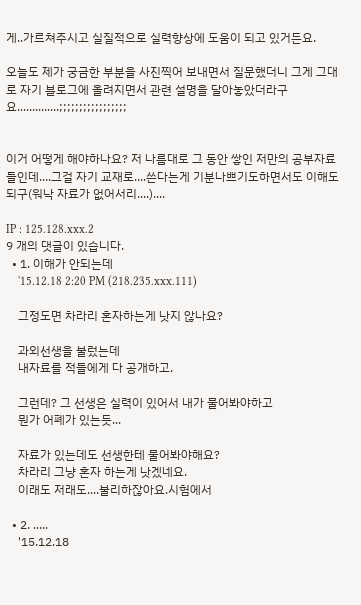게..가르쳐주시고 실질적으로 실력향상에 도움이 되고 있거든요.

오늘도 제가 궁금한 부분을 사진찍어 보내면서 질문했더니 그게 그대로 자기 블로그에 올려지면서 관련 설명을 달아놓았더라구요..............;;;;;;;;;;;;;;;;;


이거 어떻게 해야하나요? 저 나름대로 그 동안 쌓인 저만의 공부자료들인데....그걸 자기 교재로....쓴다는게 기분나쁘기도하면서도 이해도되구(워낙 자료가 없어서리....)....

IP : 125.128.xxx.2
9 개의 댓글이 있습니다.
  • 1. 이해가 안되는데
    '15.12.18 2:20 PM (218.235.xxx.111)

    그정도면 차라리 혼자하는게 낫지 않나요?

    과외선생을 불렀는데
    내자료를 적들에게 다 공개하고.

    그런데? 그 선생은 실력이 있어서 내가 물어봐야하고
    뭔가 어폐가 있는듯...

    자료가 있는데도 선생한테 물어봐야해요?
    차라리 그냥 혼자 하는게 낫겠네요.
    이래도 저래도....불리하잖아요.시험에서

  • 2. .....
    '15.12.18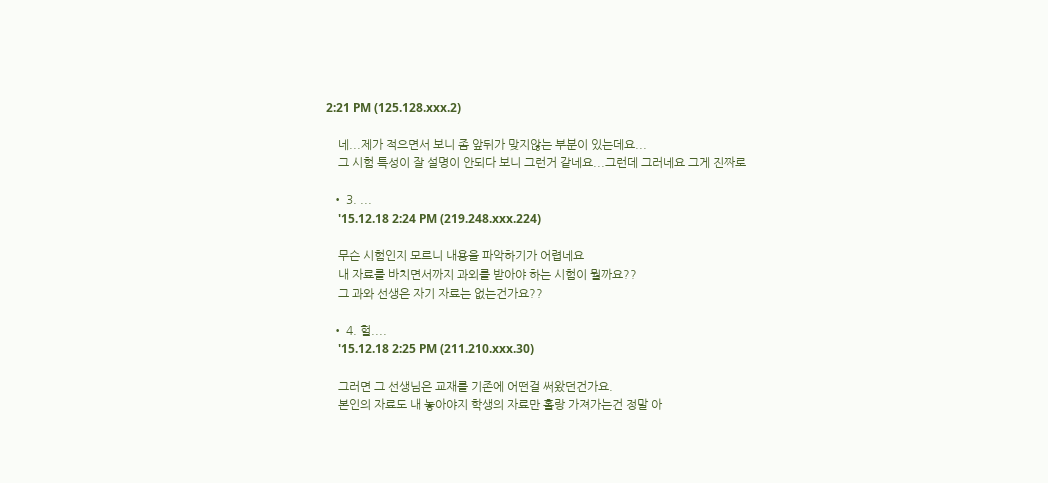2:21 PM (125.128.xxx.2)

    네...제가 적으면서 보니 좀 앞뒤가 맞지않는 부분이 있는데요...
    그 시험 특성이 잘 설명이 안되다 보니 그런거 같네요...그런데 그러네요 그게 진짜로

  • 3. ...
    '15.12.18 2:24 PM (219.248.xxx.224)

    무슨 시험인지 모르니 내용을 파악하기가 어렵네요
    내 자료를 바치면서까지 과외를 받아야 하는 시험이 뭘까요??
    그 과와 선생은 자기 자료는 없는건가요??

  • 4. 헐....
    '15.12.18 2:25 PM (211.210.xxx.30)

    그러면 그 선생님은 교재를 기존에 어떤걸 써왔던건가요.
    본인의 자료도 내 놓아야지 학생의 자료만 홀랑 가져가는건 정말 아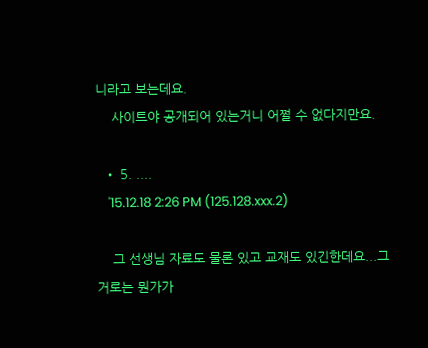니라고 보는데요.
    사이트야 공개되어 있는거니 어쩔 수 없다지만요.

  • 5. ....
    '15.12.18 2:26 PM (125.128.xxx.2)

    그 선생님 자료도 물론 있고 교재도 있긴한데요...그거로는 뭔가가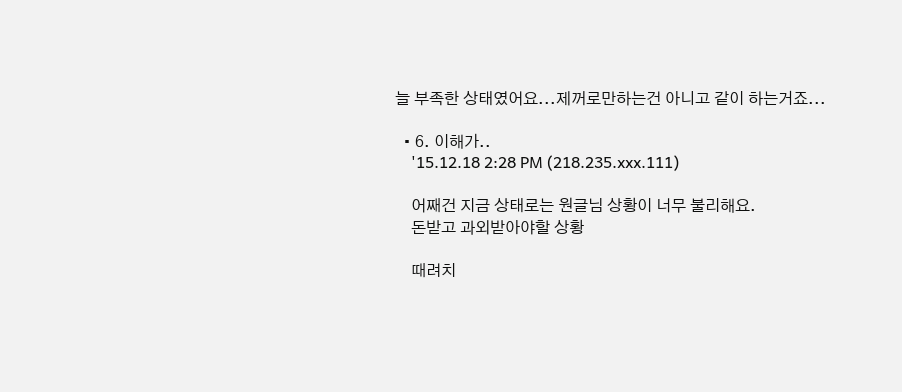늘 부족한 상태였어요...제꺼로만하는건 아니고 같이 하는거죠...

  • 6. 이해가..
    '15.12.18 2:28 PM (218.235.xxx.111)

    어째건 지금 상태로는 원글님 상황이 너무 불리해요.
    돈받고 과외받아야할 상황

    때려치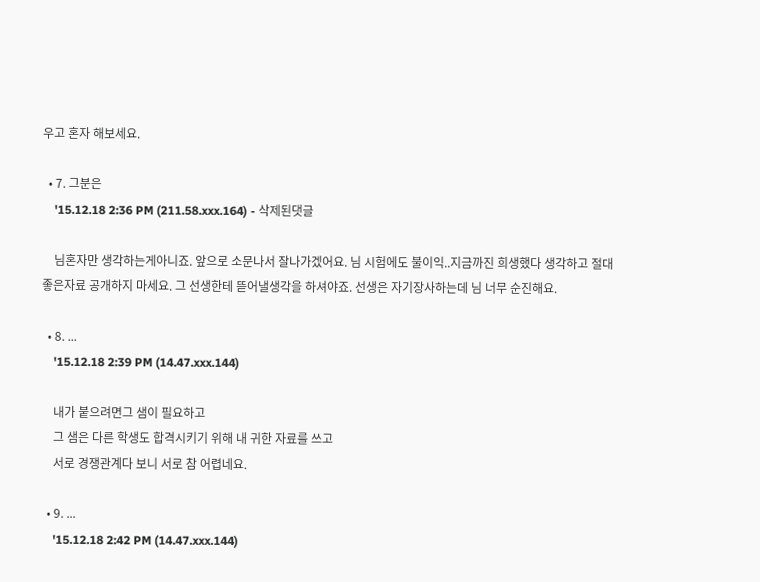우고 혼자 해보세요.

  • 7. 그분은
    '15.12.18 2:36 PM (211.58.xxx.164) - 삭제된댓글

    님혼자만 생각하는게아니죠. 앞으로 소문나서 잘나가겠어요. 님 시험에도 불이익..지금까진 희생했다 생각하고 절대 좋은자료 공개하지 마세요. 그 선생한테 뜯어낼생각을 하셔야죠. 선생은 자기장사하는데 님 너무 순진해요.

  • 8. ...
    '15.12.18 2:39 PM (14.47.xxx.144)

    내가 붙으려면그 샘이 필요하고
    그 샘은 다른 학생도 합격시키기 위해 내 귀한 자료를 쓰고
    서로 경쟁관계다 보니 서로 참 어렵네요.

  • 9. ...
    '15.12.18 2:42 PM (14.47.xxx.144)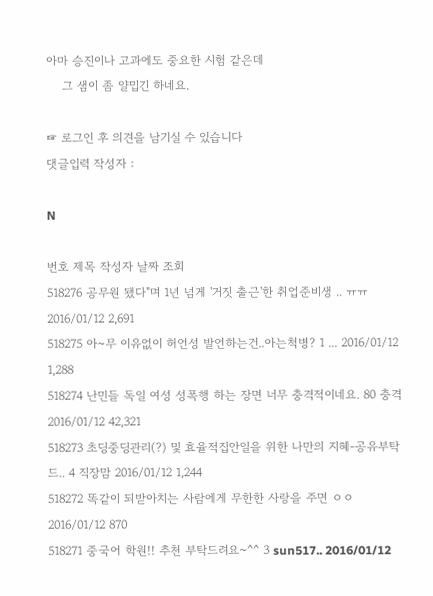아마 승진이나 고과에도 중요한 시험 같은데
    그 샘이 좀 얄밉긴 하네요.

☞ 로그인 후 의견을 남기실 수 있습니다
댓글입력 작성자 :

N

번호 제목 작성자 날짜 조회
518276 공무원 됐다"며 1년 넘게 '거짓 출근'한 취업준비생 .. ㅠㅠ 2016/01/12 2,691
518275 아~무 이유없이 허언성 발언하는건..아는척병? 1 ... 2016/01/12 1,288
518274 난민들 독일 여성 성폭행 하는 장면 너무 충격적이네요. 80 충격 2016/01/12 42,321
518273 초딩중딩관리(?) 및 효율적집안일을 위한 나만의 지혜-공유부탁드.. 4 직장맘 2016/01/12 1,244
518272 똑같이 되받아치는 사람에게 무한한 사랑을 주면 ㅇㅇ 2016/01/12 870
518271 중국어 학원!! 추천 부탁드려요~^^ 3 sun517.. 2016/01/12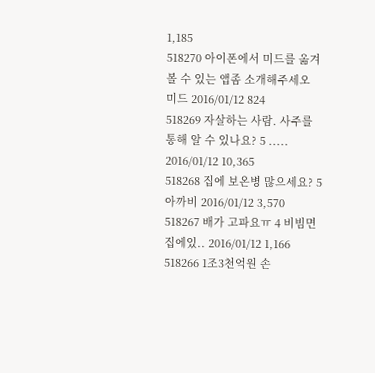1,185
518270 아이폰에서 미드를 옮겨 볼 수 있는 앱좀 소개해주세오 미드 2016/01/12 824
518269 자살하는 사람. 사주를 통해 알 수 있나요? 5 ..... 2016/01/12 10,365
518268 집에 보온병 많으세요? 5 아까비 2016/01/12 3,570
518267 배가 고파요ㅠ 4 비빔면집에있.. 2016/01/12 1,166
518266 1조3천억원 손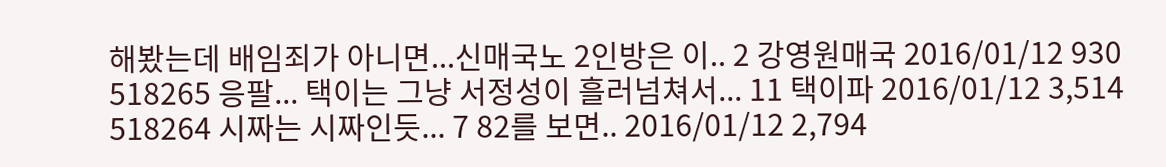해봤는데 배임죄가 아니면...신매국노 2인방은 이.. 2 강영원매국 2016/01/12 930
518265 응팔... 택이는 그냥 서정성이 흘러넘쳐서... 11 택이파 2016/01/12 3,514
518264 시짜는 시짜인듯... 7 82를 보면.. 2016/01/12 2,794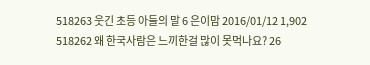518263 웃긴 초등 아들의 말 6 은이맘 2016/01/12 1,902
518262 왜 한국사람은 느끼한걸 많이 못먹나요? 26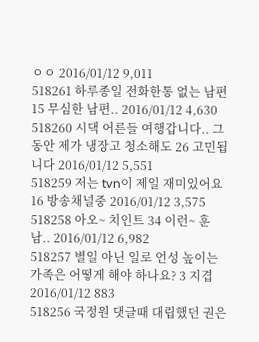ㅇㅇ 2016/01/12 9,011
518261 하루종일 전화한통 없는 남편 15 무심한 남편.. 2016/01/12 4,630
518260 시댁 어른들 여행갑니다.. 그동안 제가 냉장고 청소해도 26 고민됩니다 2016/01/12 5,551
518259 저는 tvn이 제일 재미있어요 16 방송채널중 2016/01/12 3,575
518258 아오~ 치인트 34 이런~ 훈남.. 2016/01/12 6,982
518257 별일 아닌 일로 언성 높이는 가족은 어떻게 해야 하나요? 3 지겹 2016/01/12 883
518256 국정원 댓글때 대립했던 권은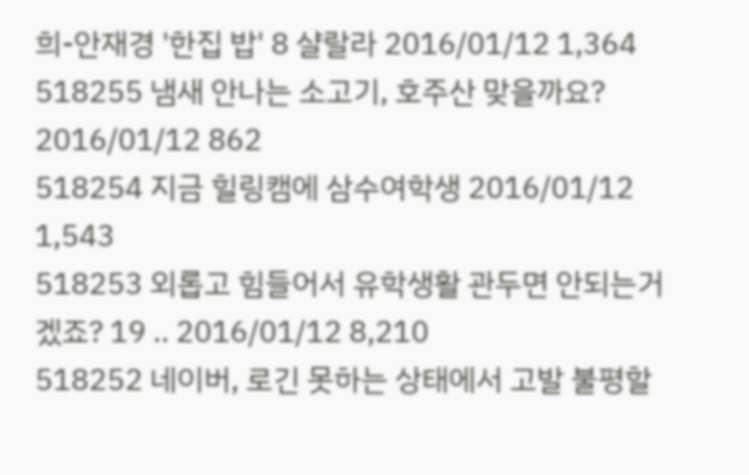희-안재경 '한집 밥' 8 샬랄라 2016/01/12 1,364
518255 냄새 안나는 소고기, 호주산 맞을까요? 2016/01/12 862
518254 지금 힐링캠에 삼수여학생 2016/01/12 1,543
518253 외롭고 힘들어서 유학생활 관두면 안되는거겠죠? 19 .. 2016/01/12 8,210
518252 네이버, 로긴 못하는 상태에서 고발 불평할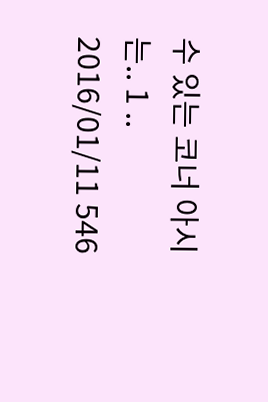수 있는 코너 아시는.. 1 .. 2016/01/11 546